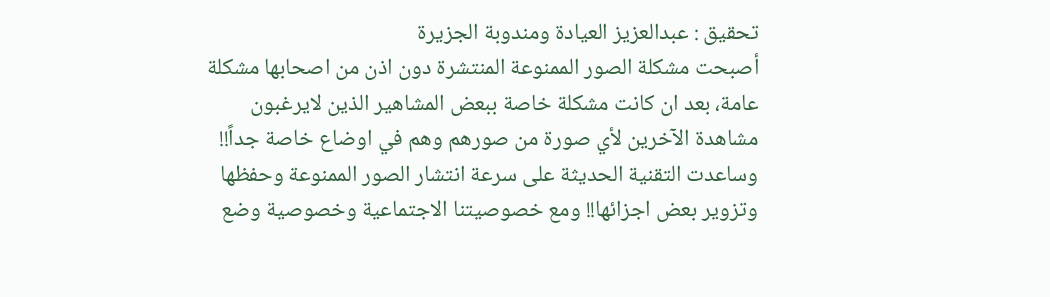تحقيق : عبدالعزيز العيادة ومندوبة الجزيرة
أصبحت مشكلة الصور الممنوعة المنتشرة دون اذن من اصحابها مشكلة عامة، بعد ان كانت مشكلة خاصة ببعض المشاهير الذين لايرغبون مشاهدة الآخرين لأي صورة من صورهم وهم في اوضاع خاصة جداً!! وساعدت التقنية الحديثة على سرعة انتشار الصور الممنوعة وحفظها وتزوير بعض اجزائها!! ومع خصوصيتنا الاجتماعية وخصوصية وضع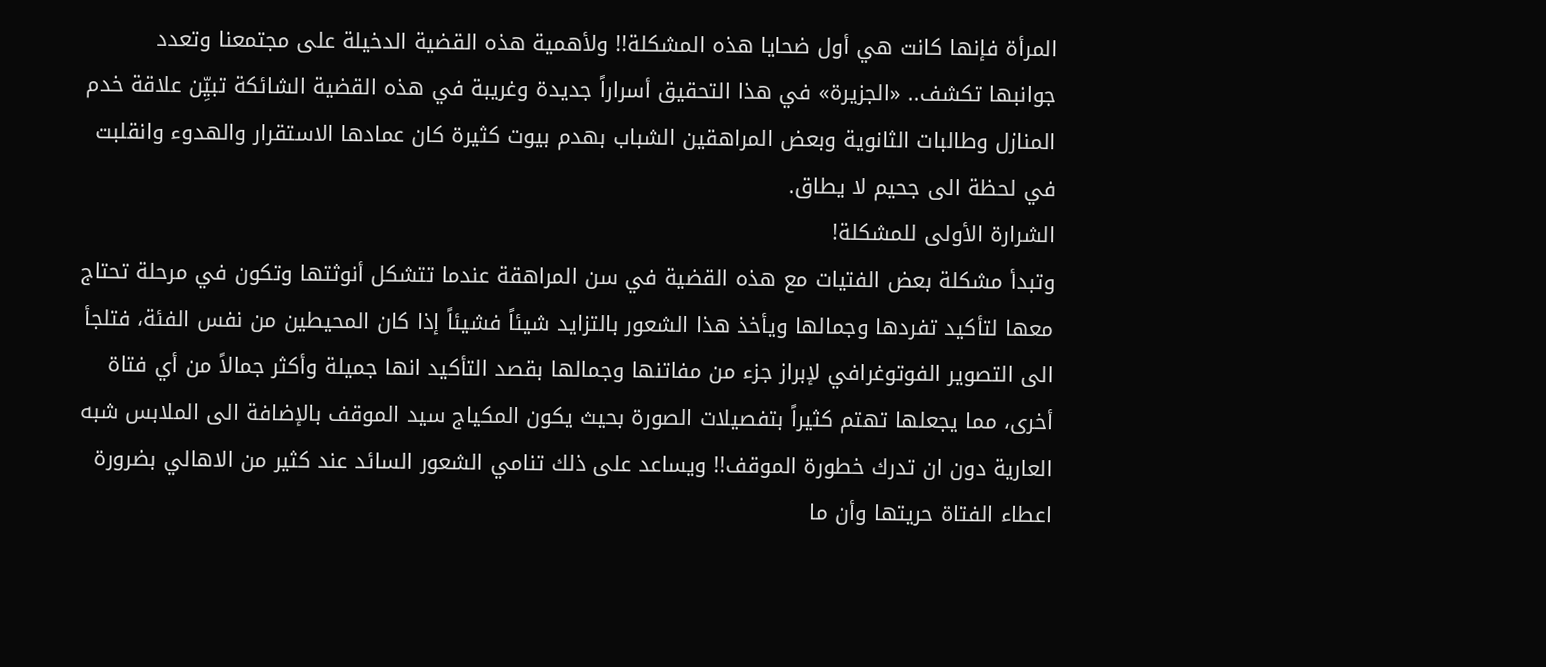المرأة فإنها كانت هي أول ضحايا هذه المشكلة!! ولأهمية هذه القضية الدخيلة على مجتمعنا وتعدد جوانبها تكشف.. «الجزيرة» في هذا التحقيق أسراراً جديدة وغريبة في هذه القضية الشائكة تبيِّن علاقة خدم المنازل وطالبات الثانوية وبعض المراهقين الشباب بهدم بيوت كثيرة كان عمادها الاستقرار والهدوء وانقلبت في لحظة الى جحيم لا يطاق.
الشرارة الأولى للمشكلة!
وتبدأ مشكلة بعض الفتيات مع هذه القضية في سن المراهقة عندما تتشكل أنوثتها وتكون في مرحلة تحتاج معها لتأكيد تفردها وجمالها ويأخذ هذا الشعور بالتزايد شيئاً فشيئاً إذا كان المحيطين من نفس الفئة، فتلجأ الى التصوير الفوتوغرافي لإبراز جزء من مفاتنها وجمالها بقصد التأكيد انها جميلة وأكثر جمالاً من أي فتاة أخرى، مما يجعلها تهتم كثيراً بتفصيلات الصورة بحيث يكون المكياج سيد الموقف بالإضافة الى الملابس شبه العارية دون ان تدرك خطورة الموقف!! ويساعد على ذلك تنامي الشعور السائد عند كثير من الاهالي بضرورة اعطاء الفتاة حريتها وأن ما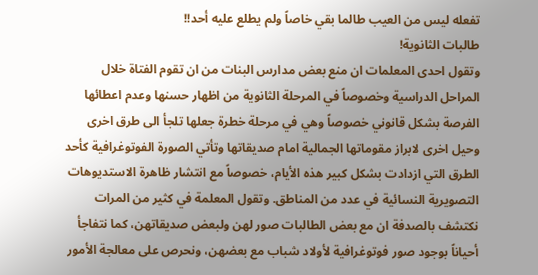تفعله ليس من العيب طالما بقي خاصاً ولم يطلع عليه أحد!!
طالبات الثانوية!
وتقول احدى المعلمات ان منع بعض مدارس البنات من ان تقوم الفتاة خلال المراحل الدراسية وخصوصاً في المرحلة الثانوية من اظهار حسنها وعدم اعطائها الفرصة بشكل قانوني خصوصاً وهي في مرحلة خطرة جعلها تلجأ الى طرق اخرى وحيل اخرى لابراز مقوماتها الجمالية امام صديقاتها وتأتي الصورة الفوتوغرافية كأحد الطرق التي ازدادت بشكل كبير هذه الأيام، خصوصاً مع انتشار ظاهرة الاستديوهات التصويرية النسائية في عدد من المناطق. وتقول المعلمة في كثير من المرات نكتشف بالصدفة ان مع بعض الطالبات صور لهن ولبعض صديقاتهن، كما نتفاجأ أحياناً بوجود صور فوتوغرافية لأولاد شباب مع بعضهن، ونحرص على معالجة الأمور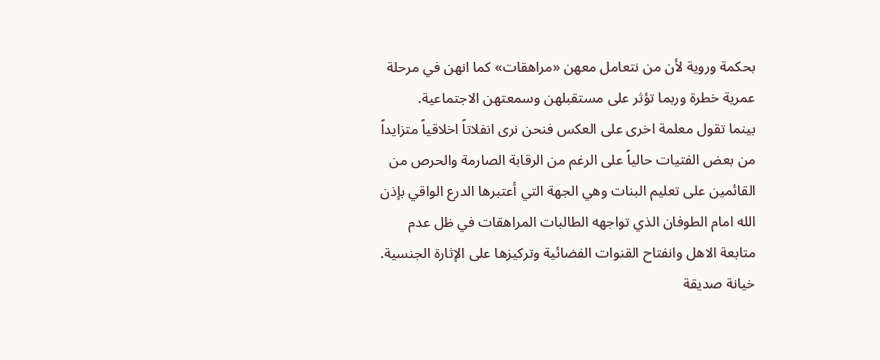بحكمة وروية لأن من نتعامل معهن «مراهقات» كما انهن في مرحلة عمرية خطرة وربما تؤثر على مستقبلهن وسمعتهن الاجتماعية.
بينما تقول معلمة اخرى على العكس فنحن نرى انفلاتاً اخلاقياً متزايداً من بعض الفتيات حالياً على الرغم من الرقابة الصارمة والحرص من القائمين على تعليم البنات وهي الجهة التي أعتبرها الدرع الواقي بإذن الله امام الطوفان الذي تواجهه الطالبات المراهقات في ظل عدم متابعة الاهل وانفتاح القنوات الفضائية وتركيزها على الإثارة الجنسية.
خيانة صديقة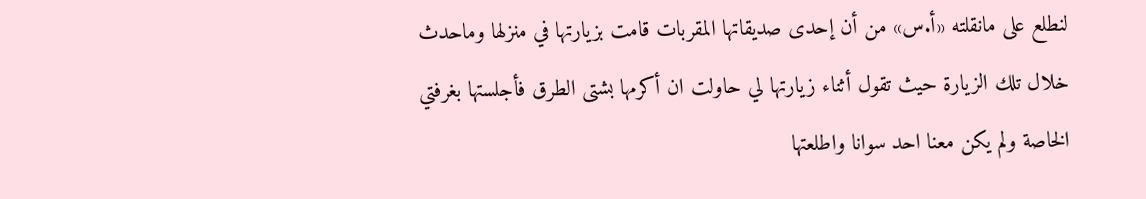لنطلع على مانقلته «أ.س» من أن إحدى صديقاتها المقربات قامت بزيارتها في منزلها وماحدث خلال تلك الزيارة حيث تقول أثناء زيارتها لي حاولت ان أكرمها بشتى الطرق فأجلستها بغرفتي الخاصة ولم يكن معنا احد سوانا واطلعتها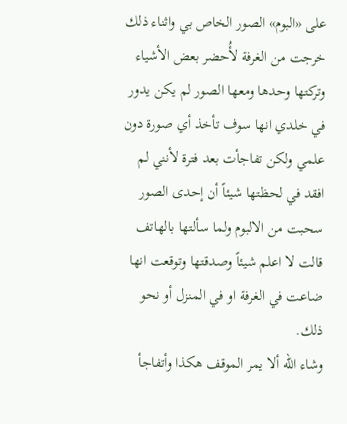على «البوم» الصور الخاص بي واثناء ذلك خرجت من الغرفة لأُحضر بعض الأشياء وتركتها وحدها ومعها الصور لم يكن يدور في خلدي انها سوف تأخذ أي صورة دون علمي ولكن تفاجأت بعد فترة لأنني لم افقد في لحظتها شيئاً أن إحدى الصور سحبت من الالبوم ولما سألتها بالهاتف قالت لا اعلم شيئاً وصدقتها وتوقعت انها ضاعت في الغرفة او في المنزل أو نحو ذلك.
وشاء الله ألا يمر الموقف هكذا وأتفاجأ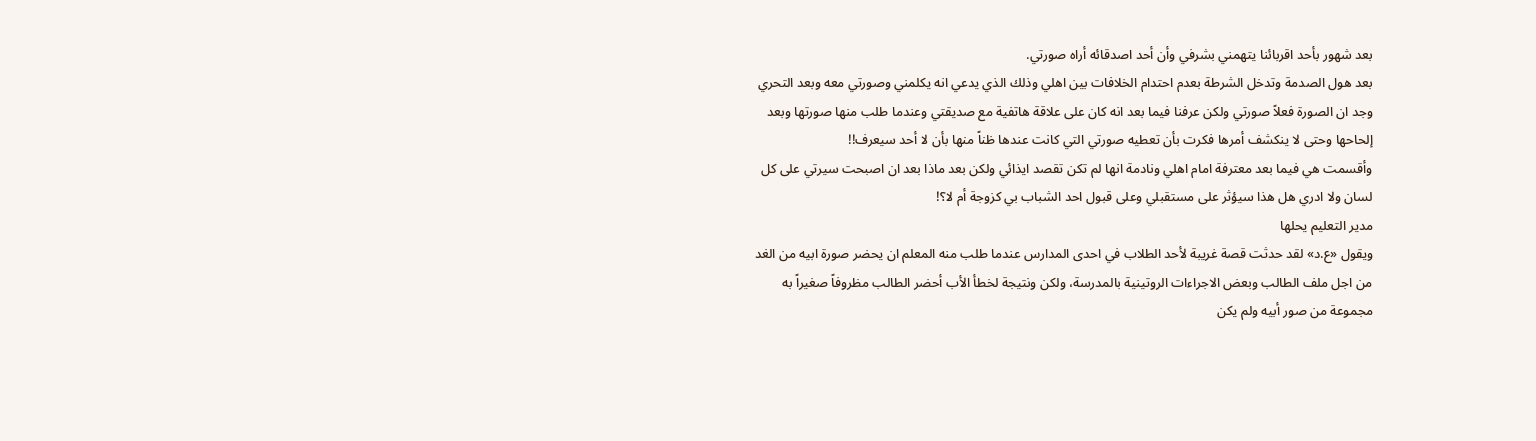بعد شهور بأحد اقربائنا يتهمني بشرفي وأن أحد اصدقائه أراه صورتي.
بعد هول الصدمة وتدخل الشرطة بعدم احتدام الخلافات بين اهلي وذلك الذي يدعي انه يكلمني وصورتي معه وبعد التحري وجد ان الصورة فعلاً صورتي ولكن عرفنا فيما بعد انه كان على علاقة هاتفية مع صديقتي وعندما طلب منها صورتها وبعد إلحاحها وحتى لا ينكشف أمرها فكرت بأن تعطيه صورتي التي كانت عندها ظناً منها بأن لا أحد سيعرف!!
وأقسمت هي فيما بعد معترفة امام اهلي ونادمة انها لم تكن تقصد ايذائي ولكن بعد ماذا بعد ان اصبحت سيرتي على كل لسان ولا ادري هل هذا سيؤثر على مستقبلي وعلى قبول احد الشباب بي كزوجة أم لا؟!
مدير التعليم يحلها
ويقول «ع.د» لقد حدثت قصة غريبة لأحد الطلاب في احدى المدارس عندما طلب منه المعلم ان يحضر صورة ابيه من الغد من اجل ملف الطالب وبعض الاجراءات الروتينية بالمدرسة، ولكن ونتيجة لخطأ الأب أحضر الطالب مظروفاً صغيراً به مجموعة من صور أبيه ولم يكن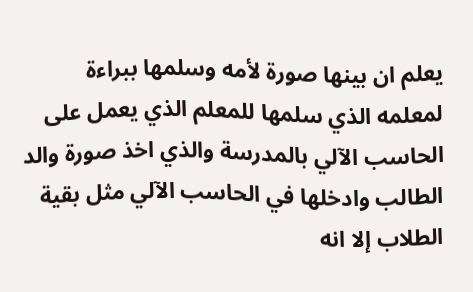يعلم ان بينها صورة لأمه وسلمها ببراءة لمعلمه الذي سلمها للمعلم الذي يعمل على الحاسب الآلي بالمدرسة والذي اخذ صورة والد الطالب وادخلها في الحاسب الآلي مثل بقية الطلاب إلا انه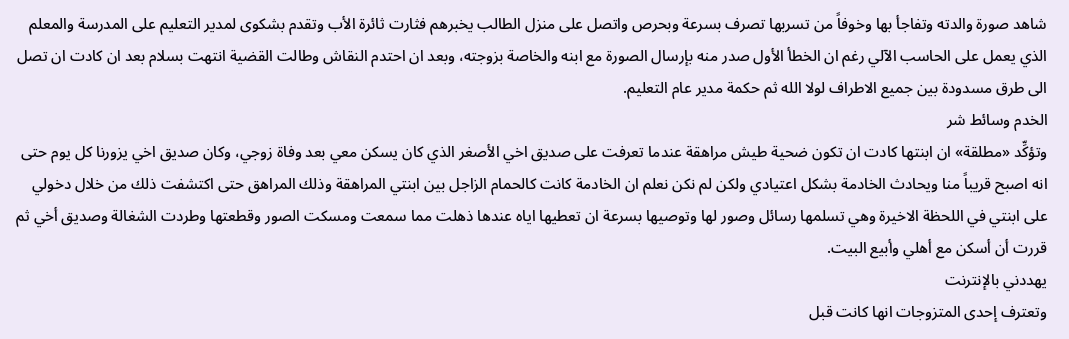شاهد صورة والدته وتفاجأ بها وخوفاً من تسربها تصرف بسرعة وبحرص واتصل على منزل الطالب يخبرهم فثارت ثائرة الأب وتقدم بشكوى لمدير التعليم على المدرسة والمعلم الذي يعمل على الحاسب الآلي رغم ان الخطأ الأول صدر منه بإرسال الصورة مع ابنه والخاصة بزوجته، وبعد ان احتدم النقاش وطالت القضية انتهت بسلام بعد ان كادت ان تصل الى طرق مسدودة بين جميع الاطراف لولا الله ثم حكمة مدير عام التعليم.
الخدم وسائط شر
وتؤكِّد «مطلقة» ان ابنتها كادت ان تكون ضحية طيش مراهقة عندما تعرفت على صديق اخي الأصغر الذي كان يسكن معي بعد وفاة زوجي، وكان صديق اخي يزورنا كل يوم حتى انه اصبح قريباً منا ويحادث الخادمة بشكل اعتيادي ولكن لم نكن نعلم ان الخادمة كانت كالحمام الزاجل بين ابنتي المراهقة وذلك المراهق حتى اكتشفت ذلك من خلال دخولي على ابنتي في اللحظة الاخيرة وهي تسلمها رسائل وصور لها وتوصيها بسرعة ان تعطيها اياه عندها ذهلت مما سمعت ومسكت الصور وقطعتها وطردت الشغالة وصديق أخي ثم قررت أن أسكن مع أهلي وأبيع البيت.
يهددني بالإنترنت
وتعترف إحدى المتزوجات انها كانت قبل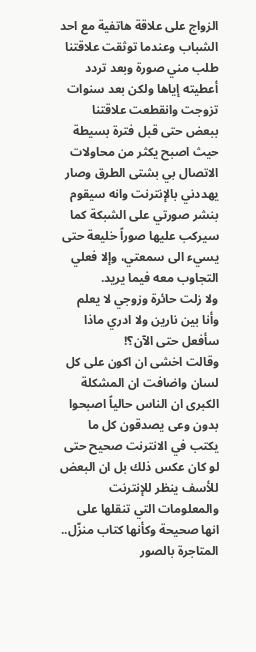الزواج على علاقة هاتفية مع احد الشباب وعندما توثقت علاقتنا طلب مني صورة وبعد تردد أعطيته إياها ولكن بعد سنوات تزوجت وانقطعت علاقتنا ببعض حتى قبل فترة بسيطة حيث اصبح يكثر من محاولات الاتصال بي بشتى الطرق وصار يهددني بالإنترنت وانه سيقوم بنشر صورتي على الشبكة كما سيركب عليها صوراً خليعة حتى يسيء الى سمعتي، وإلا فعلي التجاوب معه فيما يريد.
ولا زلت حائرة وزوجي لا يعلم وأنا بين نارين ولا ادري ماذا سأفعل حتى الآن؟!
وقالت اخشى ان اكون على كل لسان واضافت ان المشكلة الكبرى ان الناس حالياً اصبحوا بدون وعى يصدقون كل ما يكتب في الانترنت صحيح حتى لو كان عكس ذلك بل ان البعض للأسف ينظر للإنترنت والمعلومات التي تنقلها على انها صحيحة وكأنها كتاب منزّل..
المتاجرة بالصور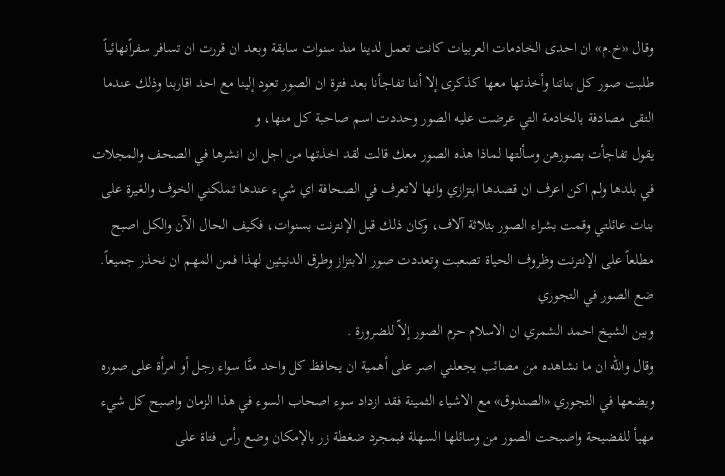وقال «خ.م» ان احدى الخادمات العربيات كانت تعمل لدينا منذ سنوات سابقة وبعد ان قررت ان تسافر سفراًنهائياً طلبت صور كل بناتنا وأخذتها معها كذكرى إلا أننا تفاجأنا بعد فترة ان الصور تعود إلينا مع احد اقاربنا وذلك عندما التقى مصادفة بالخادمة التي عرضت عليه الصور وحددت اسم صاحبة كل منها، و
يقول تفاجأت بصورهن وسألتها لماذا هذه الصور معك قالت لقد اخذتها من اجل ان انشرها في الصحف والمجلات في بلدها ولم اكن اعرف ان قصدها ابتزازي وانها لاتعرف في الصحافة اي شيء عندها تملكني الخوف والغيرة على بنات عائلتي وقمت بشراء الصور بثلاثة آلاف، وكان ذلك قبل الإنترنت بسنوات، فكيف الحال الآن والكل اصبح مطلعاً على الإنترنت وظروف الحياة تصعبت وتعددت صور الابتزاز وطرق الدنيئين لهذا فمن المهم ان نحذر جميعاً.
ضع الصور في التجوري
وبين الشيخ احمد الشمري ان الاسلام حرم الصور إلاّ للضرورة .
وقال والله ان ما نشاهده من مصائب يجعلني اصر على أهمية ان يحافظ كل واحد منَّا سواء رجل أو امرأة على صوره ويضعها في التجوري «الصندوق» مع الاشياء الثمينة فقد ازداد سوء اصحاب السوء في هذا الزمان واصبح كل شيء مهيأ للفضيحة واصبحت الصور من وسائلها السهلة فبمجرد ضغطة زر بالإمكان وضع رأس فتاة على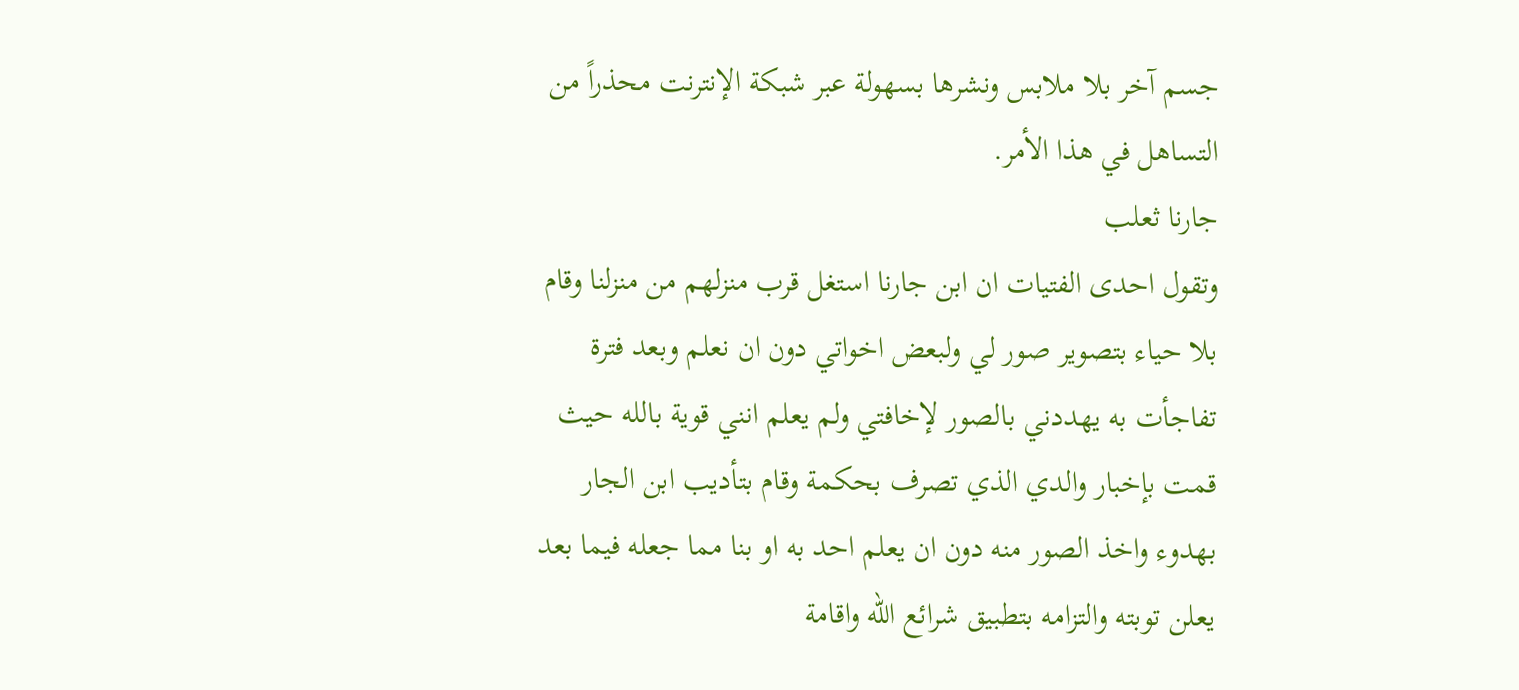جسم آخر بلا ملابس ونشرها بسهولة عبر شبكة الإنترنت محذراً من التساهل في هذا الأمر.
جارنا ثعلب
وتقول احدى الفتيات ان ابن جارنا استغل قرب منزلهم من منزلنا وقام بلا حياء بتصوير صور لي ولبعض اخواتي دون ان نعلم وبعد فترة تفاجأت به يهددني بالصور لإخافتي ولم يعلم انني قوية بالله حيث قمت بإخبار والدي الذي تصرف بحكمة وقام بتأديب ابن الجار بهدوء واخذ الصور منه دون ان يعلم احد به او بنا مما جعله فيما بعد يعلن توبته والتزامه بتطبيق شرائع الله واقامة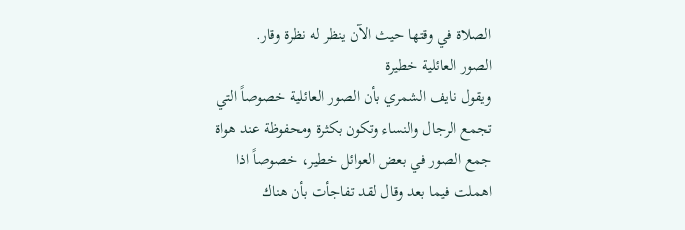الصلاة في وقتها حيث الآن ينظر له نظرة وقار.
الصور العائلية خطيرة
ويقول نايف الشمري بأن الصور العائلية خصوصاً التي تجمع الرجال والنساء وتكون بكثرة ومحفوظة عند هواة جمع الصور في بعض العوائل خطير، خصوصاً اذا اهملت فيما بعد وقال لقد تفاجأت بأن هناك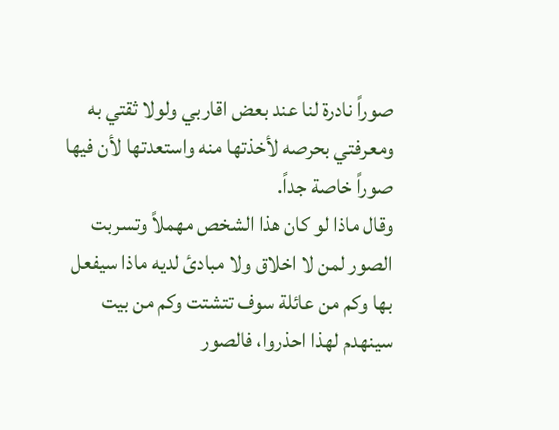صوراً نادرة لنا عند بعض اقاربي ولولا ثقتي به ومعرفتي بحرصه لأخذتها منه واستعدتها لأن فيها صوراً خاصة جداً.
وقال ماذا لو كان هذا الشخص مهملاً وتسربت الصور لمن لا اخلاق ولا مبادئ لديه ماذا سيفعل بها وكم من عائلة سوف تتشتت وكم من بيت سينهدم لهذا احذروا، فالصور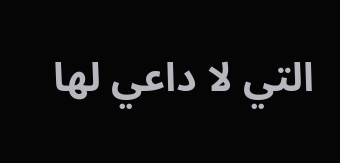التي لا داعي لها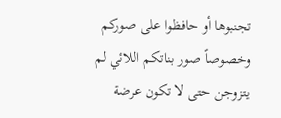تجنبوها أو حافظوا على صوركم وخصوصاً صور بناتكم اللائي لم يتزوجن حتى لا تكون عرضة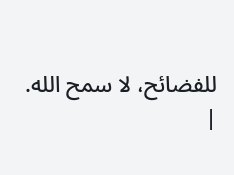للفضائح، لا سمح الله.
|